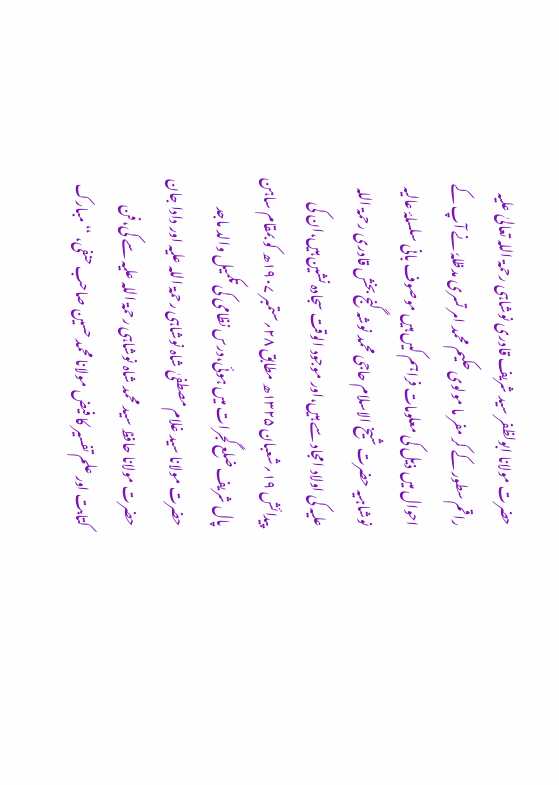حضرت مولانا ابولظفر سید شریف قادری نوشاہی رحمۃ اللہ تعالیٰ علیہ راقم سطور کے کر مفر ما مولوی حکیم محمد امر تسری مدظلہٗ نے آپ کے احوال میں ذیل کی معلومات فراہم کیں ہیں موصوف بانی سلسلۂ عالیہ نوشاہیہ حضرت شیخ الاسلام حاجی محمد نوشہ گنج بخش قادری رحمۃ اللہ علیہ کی اولاد امجاد سے ہیں،اور موجود الوقت سجادہ نشین ہیں،ان کی پیدائش ۱۹؍شعبان ۱۳۲۵ھ مطابق ۲۸؍ستمبر ۱۹۰۷ھ کو بمقام ساہن پال شریف ضلع گجرات میں ہوئی،درس نظامی کی تکمیل والد ماجد حضرت مولانا سید غلام مصطفیٰ شاہ نوشاہی رحمۃ اللہ علیہ اور دادا جان حضرت مولانا حافظ سید محمد شاہ نوشاہی رحمۃ اللہ علیہ سے کی،فن کتابت اور علم تفسیر کا فیض مولانا محمد حسین صاحب حنفی، ‘‘مبارک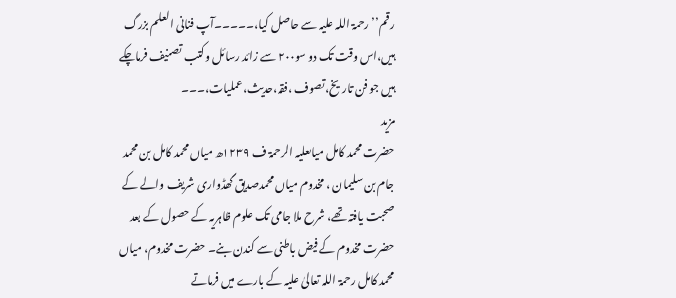رقم’’ رحمۃ اللہ علیہ سے حاصل کیا،۔۔۔۔۔آپ فنانی العلم بزرگ ہیں،اس وقت تک دو سو۲۰۰ سے زائد رسائل وکتب تصنیف فرماچکے ہیں جو فن تاریخ،تصوف ،فقہ،حدیث، عملیات،۔۔۔
مزید
حضرت محمد کامل میاںعلیہ الرحمۃ ف ۱۲۳۹ھ میاں محمد کامل بن محمد جام بن سلیمان ، مخدوم میاں محمدصدیق گھڈواری شریف والے کے صحبت یافتہ تھے، شرح ملا جامی تک علوم ظاہریہ کے حصول کے بعد حضرت مخدوم کے فیض باطنی سے کندن بنے۔ حضرت مخدوم، میاں محمد کامل رحمۃ اللہ تعالیٰ علیہ کے بارے میں فرماتے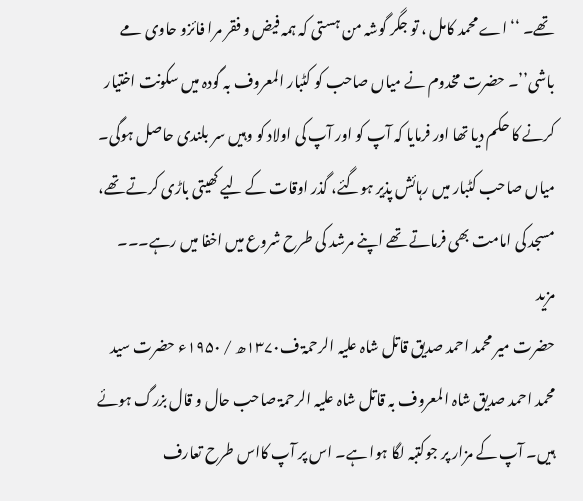تھے۔ ‘‘اے محمد کامل ، تو جگر گوشہ من ہستی کہ ہمہ فیض و فقر مرا فائزو حاوی مے باشی’’۔ حضرت مخدوم نے میاں صاحب کو کٹبار المعروف بہ گودہ میں سکونت اختیار کرنے کا حکم دیا تھا اور فرمایا کہ آپ کو اور آپ کی اولاد کو وہیں سر بلندی حاصل ہوگی۔ میاں صاحب کٹبار میں رہائش پذیر ہوگئے، گذر اوقات کے لیے کھیتی باڑی کرتے تھے، مسجد کی امامت بھی فرماتے تھے اپنے مرشد کی طرح شروع میں اخفا میں رہے۔۔۔
مزید
حضرت میر محمد احمد صدیق قاتل شاہ علیہ الرحمۃ ف۱۳۷۰ھ / ۱۹۵۰ء حضرت سید محمد احمد صدیق شاہ المعروف بہ قاتل شاہ علیہ الرحمۃ صاحب حال و قال بزرگ ہوئے ہیں۔ آپ کے مزار پر جوکتبہ لگا ہوا ہے۔ اس پر آپ کااس طرح تعارف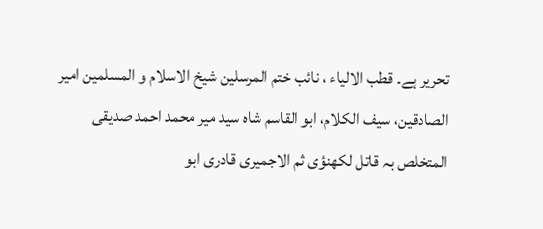تحریر ہے۔ قطب الالیاء ، نائب ختم المرسلین شیخ الاسلام و المسلمین امیر الصادقین، سیف الکلام، ابو القاسم شاہ سید میر محمد احمد صدیقی المتخلص بہ قاتل لکھنؤی ثم الاجمیری قادری ابو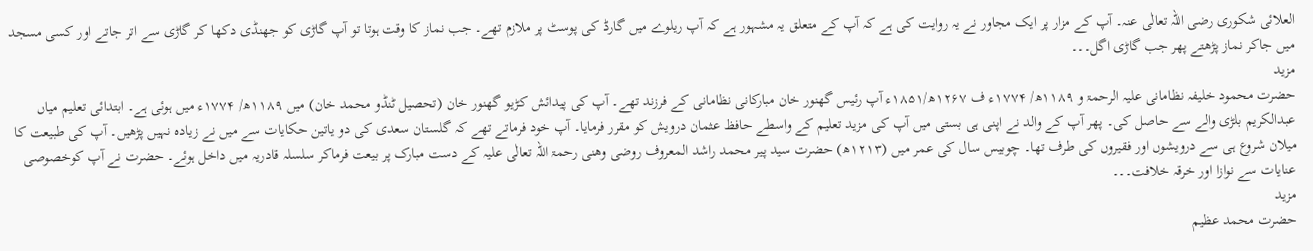العلائی شکوری رضی اللہ تعالٰی عنہ۔ آپ کے مزار پر ایک مجاور نے یہ روایت کی ہے کہ آپ کے متعلق یہ مشہور ہے کہ آپ ریلوے میں گارڈ کی پوسٹ پر ملازم تھے۔ جب نماز کا وقت ہوتا تو آپ گاڑی کو جھنڈی دکھا کر گاڑی سے اتر جاتے اور کسی مسجد میں جاکر نماز پڑھتے پھر جب گاڑی اگل۔۔۔
مزید
حضرت محمود خلیفہ نظامانی علیہ الرحمۃ و ۱۱۸۹ھ/ ۱۷۷۴ء ف ۱۲۶۷ھ/۱۸۵۱ء آپ رئیس گھنور خان مبارکانی نظامانی کے فرزند تھے۔ آپ کی پیدائش کڑیو گھنور خان (تحصیل ٹنڈو محمد خان) میں ۱۱۸۹ھ/ ۱۷۷۴ء میں ہوئی ہے۔ ابتدائی تعلیم میاں عبدالکریم بلڑی والے سے حاصل کی۔ پھر آپ کے والد نے اپنی ہی بستی میں آپ کی مزید تعلیم کے واسطے حافظ عثمان درویش کو مقرر فرمایا۔ آپ خود فرماتے تھے کہ گلستان سعدی کی دو یاتین حکایات سے میں نے زیادہ نہیں پڑھیں۔ آپ کی طبیعت کا میلان شروع ہی سے درویشوں اور فقیروں کی طرف تھا۔ چوبیس سال کی عمر میں (۱۲۱۳ھ) حضرت سید پیر محمد راشد المعروف روضی وھنی رحمۃ اللہ تعالٰی علیہ کے دست مبارک پر بیعت فرماکر سلسلہ قادریہ میں داخل ہوئے۔ حضرت نے آپ کوخصوصی عنایات سے نوازا اور خرقہ خلافت۔۔۔
مزید
حضرت محمد عظیم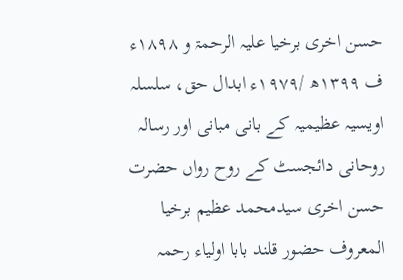حسن اخری برخیا علیہ الرحمۃ و ۱۸۹۸ء ف ۱۳۹۹ھ /۱۹۷۹ء ابدال حق، سلسلہ اویسیہ عظیمیہ کے بانی مبانی اور رسالہ روحانی دائجسٹ کے روح رواں حضرت حسن اخری سیدمحمد عظیم برخیا المعروف حضور قلند بابا اولیاء رحمہ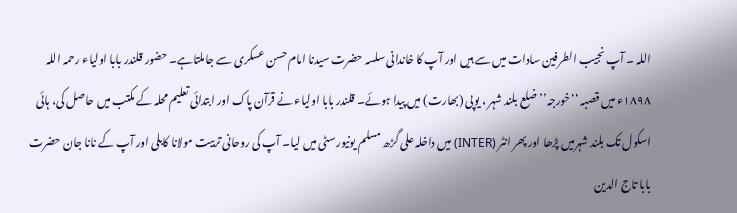اللہ ۔ آپ نجیب الطرفین سادات میں سے ہیں اور آپ کا خاندانی سلسہ حضرت سیدنا امام حسن عسکری سے جاملتاہے۔ حضور قلندر بابا اولیاء رحمہ اللہ ۱۸۹۸ء میں قصبہ ‘‘خورجہ’’ ضلع بلند شہر ، یوپی (بھارت) میں پیدا ہوئے۔ قلندر بابا اولیاء نے قرآن پاک اور ابتدائی تعلیم محلہ کے مکتب میں حاصل کی، ہائی اسکول تک بلند شہرمیں پڑھا اور پھر انٹر (INTER) میں داخلہ علی گڑھ مسلم یونیورسٹی میں لیا۔ آپ کی روحانی تربیت مولانا کابلی اور آپ کے نانا جان حضرت بابا تاج الدین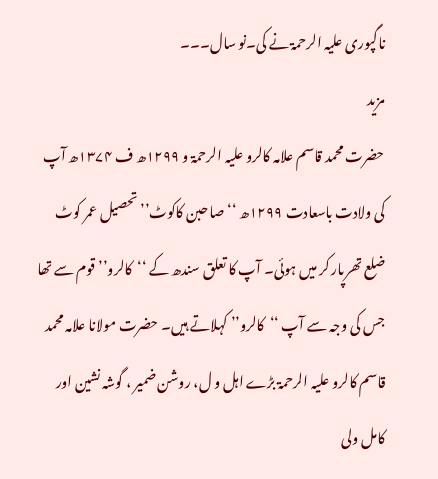ناگپوری علیہ الرحمۃ نے کی۔نو سال۔۔۔
مزید
حضرت محمد قاسم علامہ کالرو علیہ الرحمۃ و ۱۲۹۹ھ ف ۱۳۷۴ھ آپ کی ولادت باسعادت ۱۲۹۹ھ ‘‘صاحبن کاکوٹ’’ تحصیل عمر کوٹ ضلع تھرپار کر میں ہوئی۔ آپ کا تعلق سندھ کے ‘‘کالرو’’ قوم سے تھا جس کی وجہ سے آپ ‘‘کالرو’’ کہلاتے ہیں۔ حضرت مولانا علامہ محمد قاسم کالرو علیہ الرحمۃ بڑے اہل و ل، روشن ضمیر ، گوشہ نشین اور کامل ولی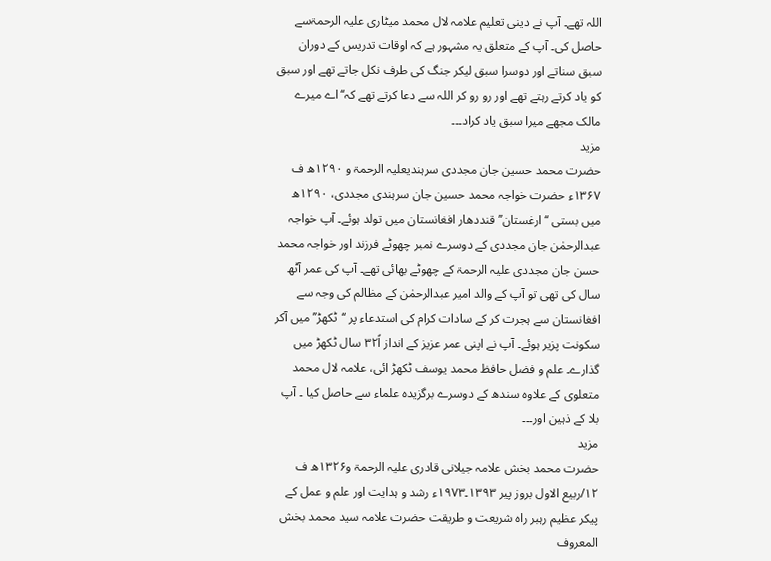اللہ تھے۔ آپ نے دینی تعلیم علامہ لال محمد میٹاری علیہ الرحمۃسے حاصل کی۔ آپ کے متعلق یہ مشہور ہے کہ اوقات تدریس کے دوران سبق سناتے اور دوسرا سبق لیکر جنگ کی طرف نکل جاتے تھے اور سبق کو یاد کرتے رہتے تھے اور رو رو کر اللہ سے دعا کرتے تھے کہ‘‘اے میرے مالک مجھے میرا سبق یاد کراد۔۔۔
مزید
حضرت محمد حسین جان مجددی سرہندیعلیہ الرحمۃ و ۱۲۹۰ھ ف ۱۳۶۷ء حضرت خواجہ محمد حسین جان سرہندی مجددی، ۱۲۹۰ھ میں بستی ‘‘ارغستان’’ قنددھار افغانستان میں تولد ہوئے۔ آپ خواجہ عبدالرحمٰن جان مجددی کے دوسرے نمبر چھوٹے فرزند اور خواجہ محمد حسن جان مجددی علیہ الرحمۃ کے چھوٹے بھائی تھے۔ آپ کی عمر آٹھ سال کی تھی تو آپ کے والد امیر عبدالرحمٰن کے مظالم کی وجہ سے افغانستان سے ہجرت کر کے سادات کرام کی استدعاء پر ‘‘ٹکھڑ’’ میں آکر سکونت پزیر ہوئے۔ آپ نے اپنی عمر عزیز کے انداز اً۳۲ سال ٹکھڑ میں گذارے۔ علم و فضل حافظ محمد یوسف ٹکھڑ ائی، علامہ لال محمد متعلوی کے علاوہ سندھ کے دوسرے برگزیدہ علماء سے حاصل کیا ۔ آپ بلا کے ذہین اور۔۔۔
مزید
حضرت محمد بخش علامہ جیلانی قادری علیہ الرحمۃ و۱۳۲۶ھ ف ۱۲/ربیع الاول بروز پیر ۱۳۹۳۔۱۹۷۳ء رشد و ہدایت اور علم و عمل کے پیکر عظیم رہبر راہ شریعت و طریقت حضرت علامہ سید محمد بخش المعروف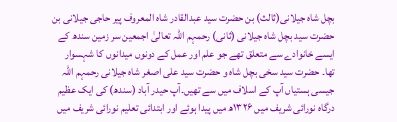بچل شاہ جیلانی(ثالث) بن حضرت سید عبدالقادر شاہ المعروف پیر حاجی جیلانی بن حضرت سید بچل شاہ جیلانی (ثانی) رحمہم اللہ تعالیٰ اجمعین سر زمین سندھ کے ایسے خانوادے سے متعلق تھے جو علم اور عمل کے دونوں میدانوں کا شہسوار تھا۔ حضرت سید سخی بچل شاہ و حضرت سید علی اصغر شاہ جیلانی رحمہم اللہ جیسی ہستیاں آپ کے اسلاف میں سے تھیں۔آپ حیدر آباد (سندھ) کی ایک عظیم درگاہ نورائی شریف میں ۱۳۲۶ھ میں پیدا ہوئے اور ابتدائی تعلیم نورائی شریف میں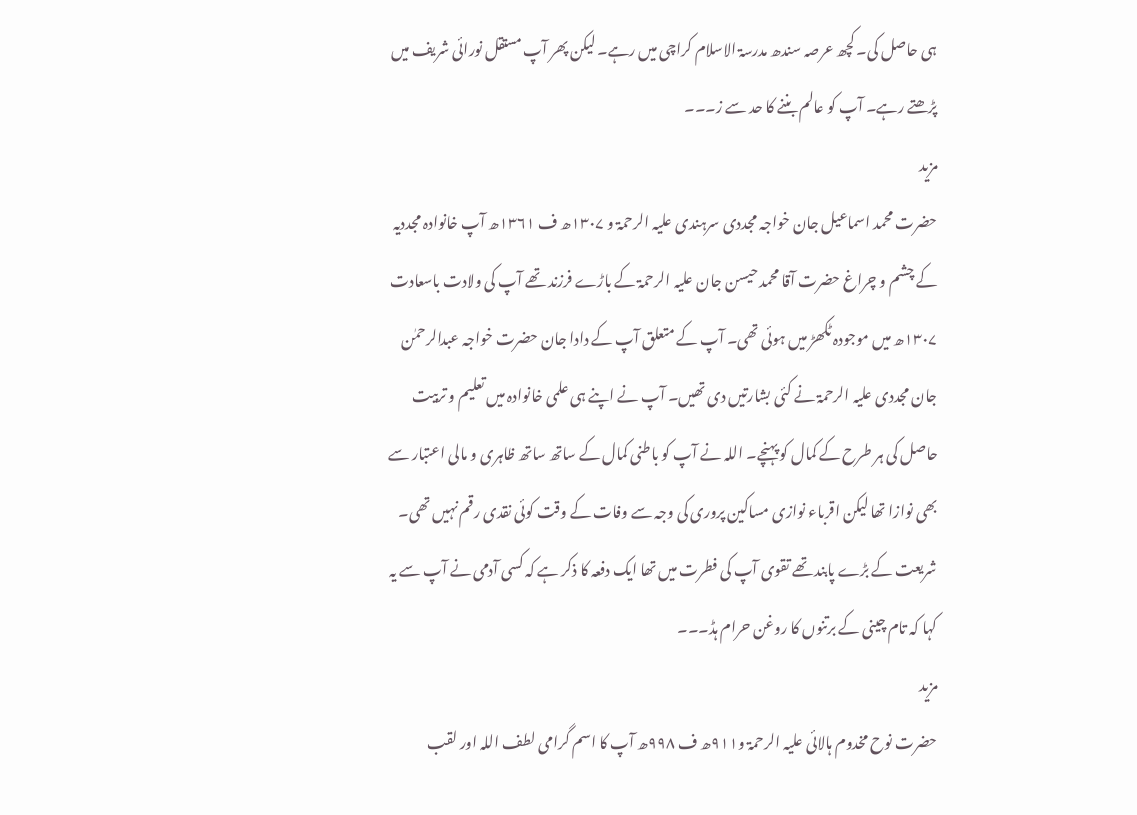ہی حاصل کی۔ کچھ عرصہ سندھ مدرسۃ الاسلام کراچی میں رہے۔ لیکن پھر آپ مستقل نورائی شریف میں پڑھتے رہے۔ آپ کو عالم بننے کا حد سے ز۔۔۔
مزید
حضرت محمد اسماعیل جان خواجہ مجددی سرہندی علیہ الرحمۃ و ۱۳۰۷ھ ف ۱۳۶۱ھ آپ خانوادہ مجددیہ کے چشم و چراغ حضرت آقا محمد حیسن جان علیہ الرحمۃ کے باڑے فرزند تھے آپ کی ولادت باسعادت ۱۳۰۷ھ میں موجودہ ٹکھڑ میں ہوئی تھی۔ آپ کے متعلق آپ کے دادا جان حضرت خواجہ عبدالرحمٰن جان مجددی علیہ الرحمۃ نے کئی بشارتیں دی تھیں۔ آپ نے اپنے ہی علمی خانوادہ میں تعلیم و تربیت حاصل کی ہر طرح کے کمال کو پہنچے۔ اللہ نے آپ کو باطنی کمال کے ساتھ ساتھ ظاہری و مالی اعتبار سے بھی نوازا تھا لیکن اقرباء نوازی مساکین پروری کی وجہ سے وفات کے وقت کوئی نقدی رقم نہیں تھی۔ شریعت کے بڑے پابند تھے تقوی آپ کی فطرت میں تھا ایک دفعہ کا ذکر ہے کہ کسی آدمی نے آپ سے یہ کہا کہ تام چینی کے برتنوں کا روغن حرام ہڈ۔۔۔
مزید
حضرت نوح مخدوم ہالائی علیہ الرحمۃ و۹۱۱ھ ف ۹۹۸ھ آپ کا اسم گرامی لطف اللہ اور لقب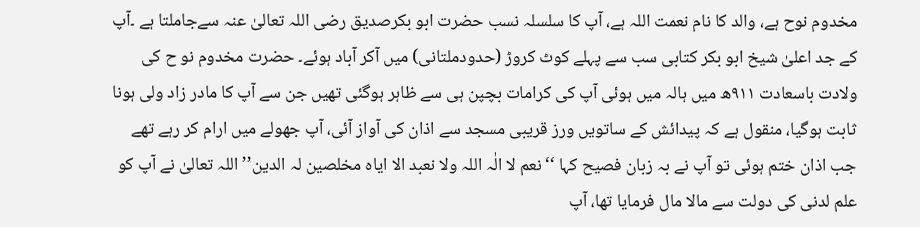مخدوم نوح ہے، والد کا نام نعمت اللہ ہے، آپ کا سلسلہ نسب حضرت ابو بکرصدیق رضی اللہ تعالیٰ عنہ سےجاملتا ہے ۔آپ کے جد اعلیٰ شیخ ابو بکر کتابی سب سے پہلے کوٹ کروڑ (حدودملتانی) میں آکر آباد ہوئے۔ حضرت مخدوم نو ح کی ولادت باسعادت ۹۱۱ھ میں ہالہ میں ہوئی آپ کی کرامات بچپن ہی سے ظاہر ہوگئی تھیں جن سے آپ کا مادر زاد ولی ہونا ثابت ہوگیا، منقول ہے کہ پیدائش کے ساتویں ورز قریبی مسجد سے اذان کی آواز آئی، آپ جھولے میں ارام کر رہے تھے جب اذان ختم ہوئی تو آپ نے بہ زبان فصیح کہا ‘‘نعم لا الٰہ اللہ ولا نعبد الا ایاہ مخلصین لہ الدین’’ اللہ تعالیٰ نے آپ کو علم لدنی کی دولت سے مالا مال فرمایا تھا، آپ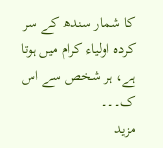کا شمار سندھ کے سر کردہ اولیاء کرام میں ہوتا ہے، ہر شخص سے اس ک۔۔۔
مزید